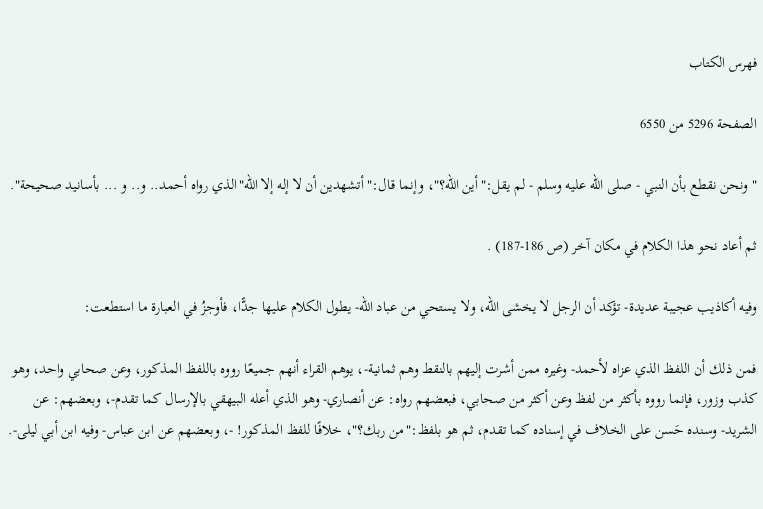فهرس الكتاب

الصفحة 5296 من 6550

"ونحن نقطع بأن النبي - صلى الله عليه وسلم - لم يقل:"أين الله؟"، وإنما قال:"أتشهدين أن لا إله إلا الله"الذي رواه أحمد.. و.. و ... بأسانيد صحيحة".

ثم أعاد نحو هذا الكلام في مكان آخر (ص 186-187) .

وفيه أكاذيب عجيبة عديدة- تؤكد أن الرجل لا يخشى الله، ولا يستحي من عباد الله- يطول الكلام عليها جدًّا، فأوجزُ في العبارة ما استطعت:

فمن ذلك أن اللفظ الذي عزاه لأحمد- وغيره ممن أشرت إليهم بالنقط وهم ثمانية-، يوهم القراء أنهم جميعًا رووه باللفظ المذكور، وعن صحابي واحد، وهو كذب وزور، فإنما رووه بأكثر من لفظ وعن أكثر من صحابي، فبعضهم رواه: عن أنصاري- وهو الذي أعله البيهقي بالإرسال كما تقدم-، وبعضهم: عن الشريد- وسنده حَسن على الخلاف في إسناده كما تقدم، ثم هو بلفظ:"من ربك؟"، خلافًا للفظ المذكور! -، وبعضهم عن ابن عباس- وفيه ابن أبي ليلى-.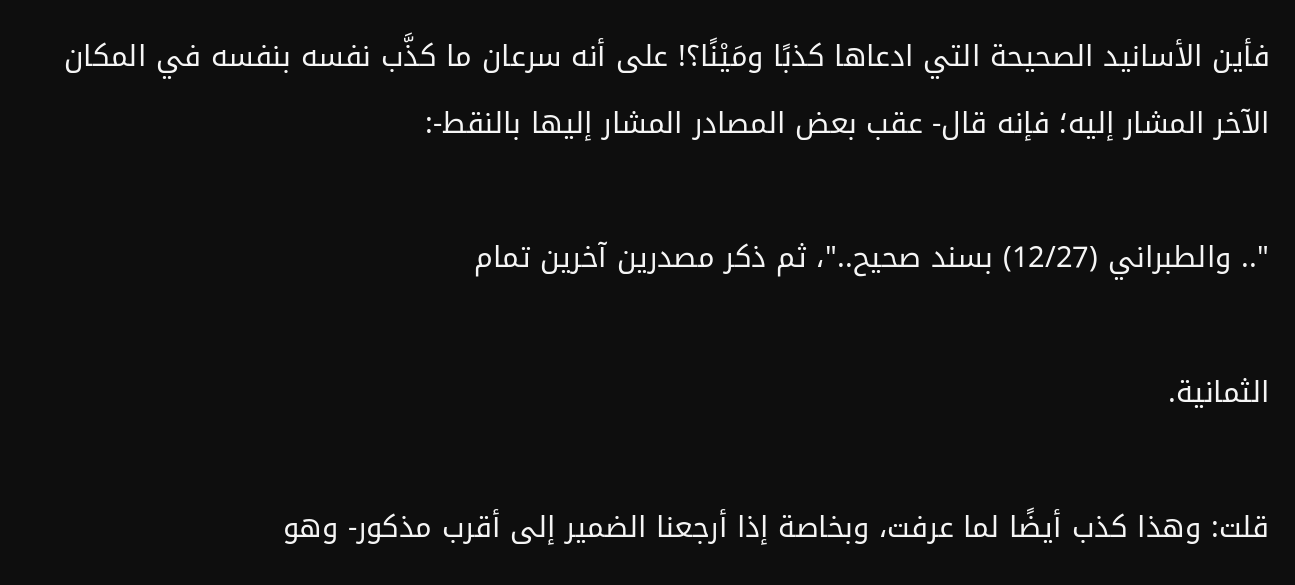فأين الأسانيد الصحيحة التي ادعاها كذبًا ومَيْنًا؟! على أنه سرعان ما كذَّب نفسه بنفسه في المكان الآخر المشار إليه؛ فإنه قال- عقب بعض المصادر المشار إليها بالنقط-:

".. والطبراني (12/27) بسند صحيح.."، ثم ذكر مصدرين آخرين تمام

الثمانية.

قلت: وهذا كذب أيضًا لما عرفت، وبخاصة إذا أرجعنا الضمير إلى أقرب مذكور- وهو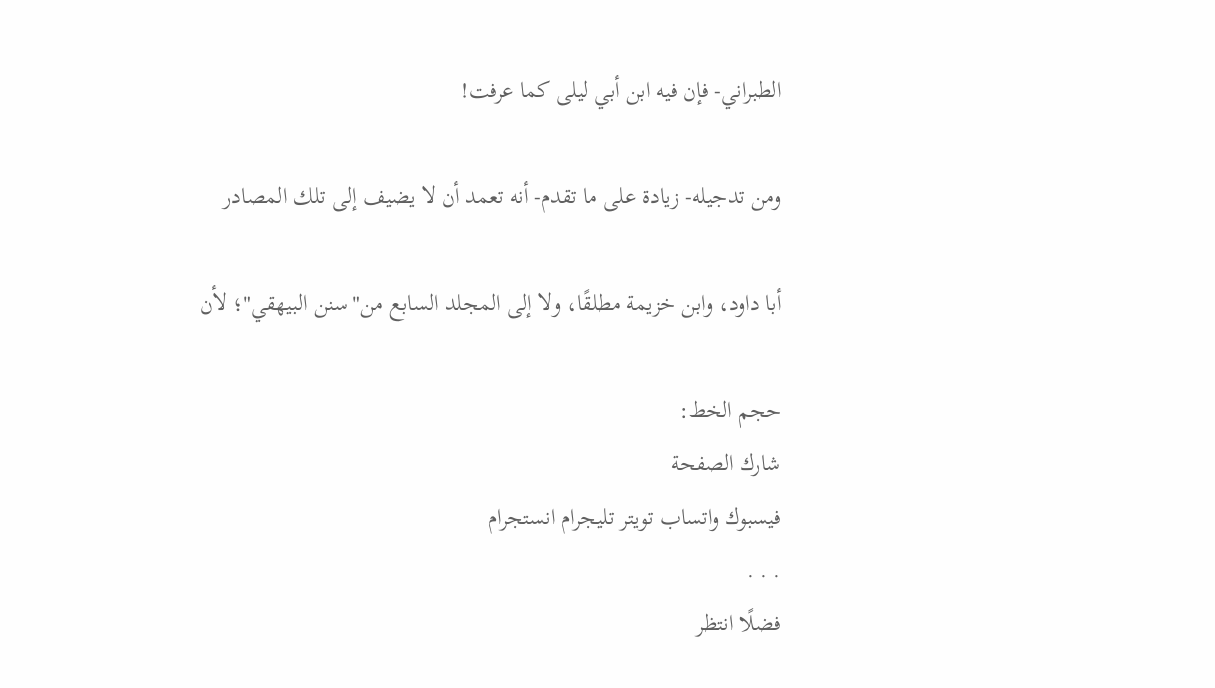الطبراني- فإن فيه ابن أبي ليلى كما عرفت!

ومن تدجيله- زيادة على ما تقدم- أنه تعمد أن لا يضيف إلى تلك المصادر

أبا داود، وابن خزيمة مطلقًا، ولا إلى المجلد السابع من"سنن البيهقي"؛ لأن

حجم الخط:
شارك الصفحة
فيسبوك واتساب تويتر تليجرام انستجرام
. . .
فضلًا انتظر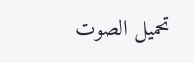تحميل الصوت